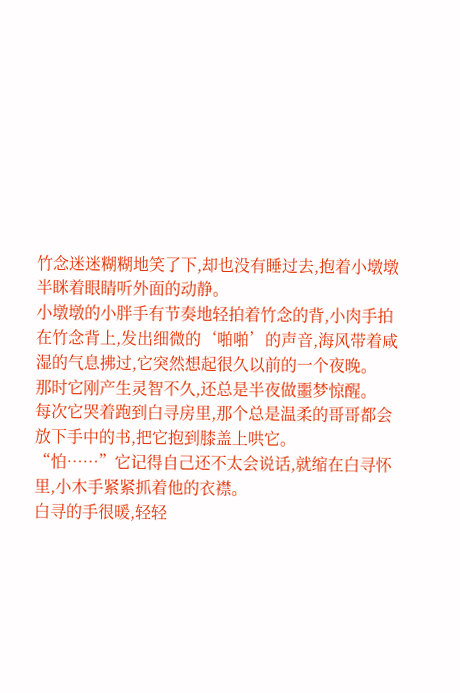竹念迷迷糊糊地笑了下,却也没有睡过去,抱着小墩墩半眯着眼睛听外面的动静。
小墩墩的小胖手有节奏地轻拍着竹念的背,小肉手拍在竹念背上,发出细微的‘啪啪’的声音,海风带着咸湿的气息拂过,它突然想起很久以前的一个夜晚。
那时它刚产生灵智不久,还总是半夜做噩梦惊醒。
每次它哭着跑到白寻房里,那个总是温柔的哥哥都会放下手中的书,把它抱到膝盖上哄它。
“怕……”它记得自己还不太会说话,就缩在白寻怀里,小木手紧紧抓着他的衣襟。
白寻的手很暖,轻轻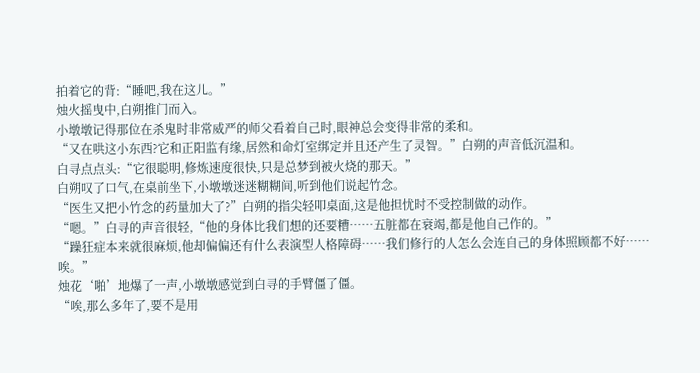拍着它的背:“睡吧,我在这儿。”
烛火摇曳中,白朔推门而入。
小墩墩记得那位在杀鬼时非常威严的师父看着自己时,眼神总会变得非常的柔和。
“又在哄这小东西?它和正阳监有缘,居然和命灯室绑定并且还产生了灵智。”白朔的声音低沉温和。
白寻点点头:“它很聪明,修炼速度很快,只是总梦到被火烧的那天。”
白朔叹了口气,在桌前坐下,小墩墩迷迷糊糊间,听到他们说起竹念。
“医生又把小竹念的药量加大了?”白朔的指尖轻叩桌面,这是他担忧时不受控制做的动作。
“嗯。”白寻的声音很轻,“他的身体比我们想的还要糟……五脏都在衰竭,都是他自己作的。”
“躁狂症本来就很麻烦,他却偏偏还有什么表演型人格障碍……我们修行的人怎么会连自己的身体照顾都不好……唉。”
烛花‘啪’地爆了一声,小墩墩感觉到白寻的手臂僵了僵。
“唉,那么多年了,要不是用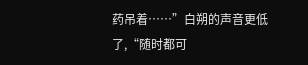药吊着……”白朔的声音更低了,“随时都可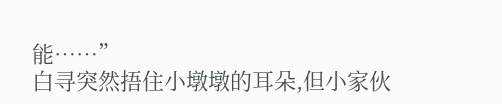能……”
白寻突然捂住小墩墩的耳朵,但小家伙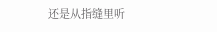还是从指缝里听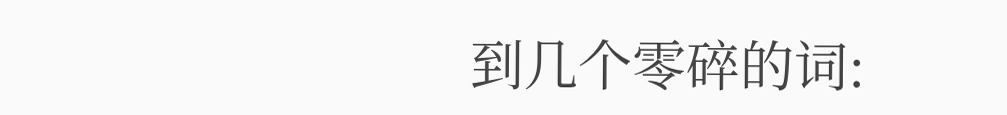到几个零碎的词: